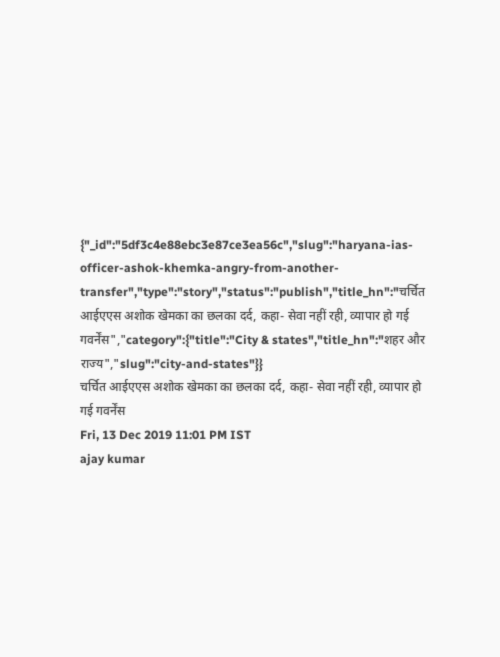{"_id":"5df3c4e88ebc3e87ce3ea56c","slug":"haryana-ias-officer-ashok-khemka-angry-from-another-transfer","type":"story","status":"publish","title_hn":"चर्चित आईएएस अशोक खेमका का छलका दर्द, कहा- सेवा नहीं रही, व्यापार हो गई गवर्नेंस","category":{"title":"City & states","title_hn":"शहर और राज्य","slug":"city-and-states"}}
चर्चित आईएएस अशोक खेमका का छलका दर्द, कहा- सेवा नहीं रही, व्यापार हो गई गवर्नेंस
Fri, 13 Dec 2019 11:01 PM IST
ajay kumar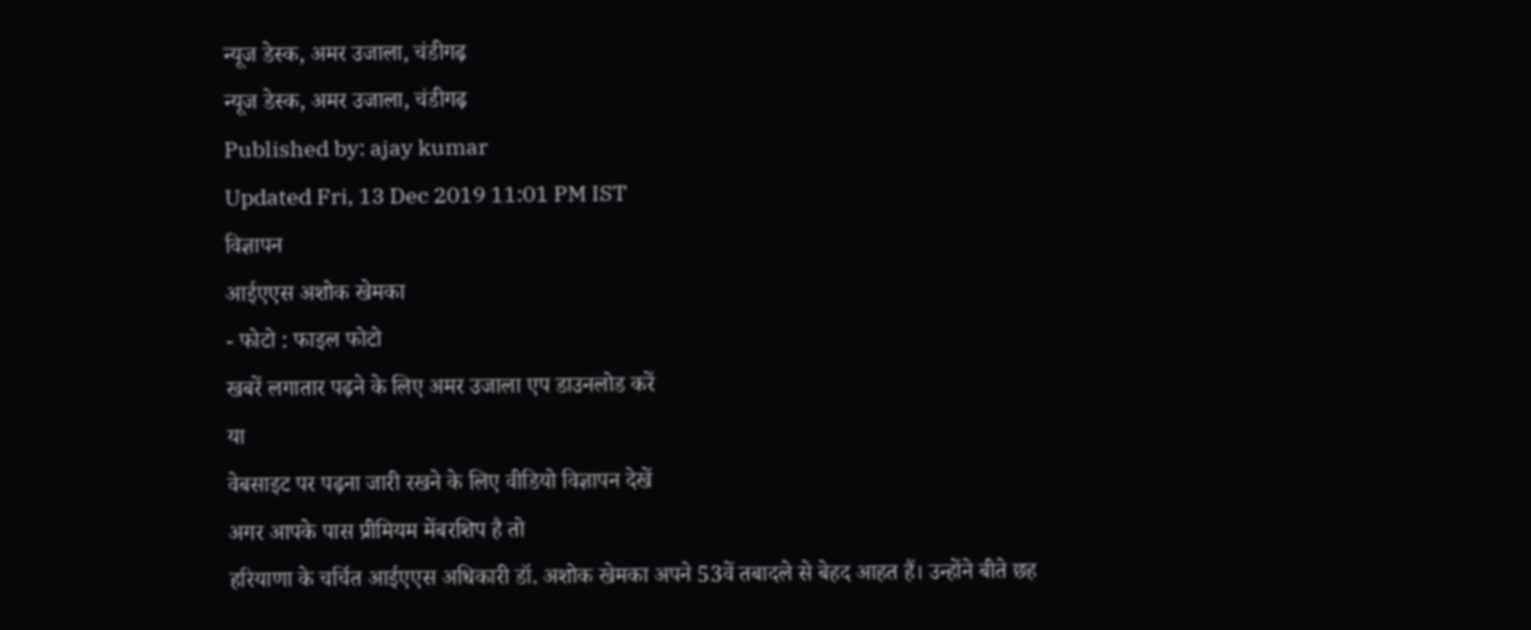न्यूज डेस्क, अमर उजाला, चंडीगढ़
न्यूज डेस्क, अमर उजाला, चंडीगढ़
Published by: ajay kumar
Updated Fri, 13 Dec 2019 11:01 PM IST
विज्ञापन
आईएएस अशोक खेमका
- फोटो : फाइल फोटो
खबरें लगातार पढ़ने के लिए अमर उजाला एप डाउनलोड करें
या
वेबसाइट पर पढ़ना जारी रखने के लिए वीडियो विज्ञापन देखें
अगर आपके पास प्रीमियम मेंबरशिप है तो
हरियाणा के चर्चित आईएएस अधिकारी डॉ. अशोक खेमका अपने 53वें तबादले से बेहद आहत हैं। उन्होंने बीते छह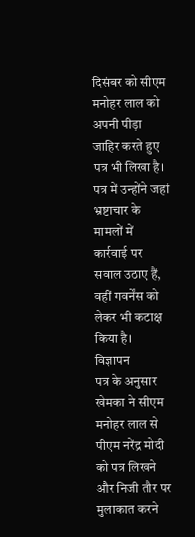दिसंबर को सीएम मनोहर लाल को अपनी पीड़ा जाहिर करते हुए पत्र भी लिखा है। पत्र में उन्होंने जहां भ्रष्टाचार के मामलों में कार्रवाई पर सवाल उठाए हैं, वहीं गवर्नेंस को लेकर भी कटाक्ष किया है।
विज्ञापन
पत्र के अनुसार खेमका ने सीएम मनोहर लाल से पीएम नरेंद्र मोदी को पत्र लिखने और निजी तौर पर मुलाकात करने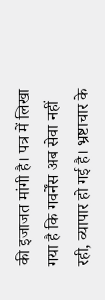की इजाजत मांगी है। पत्र में लिखा गया है कि गवर्नेंस अब सेवा नहीं रही, व्यापार हो गई है। भ्रष्टाचार के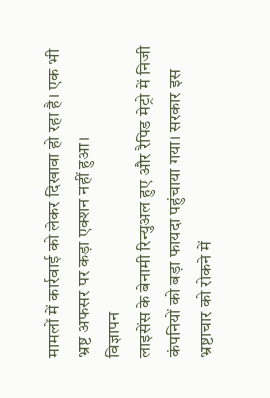मामलों में कार्रवाई को लेकर दिखावा हो रहा है। एक भी भ्रष्ट अफसर पर कड़ा एक्शन नहीं हुआ।
विज्ञापन
लाइसेंस के बेनामी रिन्युअल हुए और रैपिड मेट्रो में निजी कंपनियों को बड़ा फायदा पहुंचाया गया। सरकार इस भ्रष्टाचार को रोकने में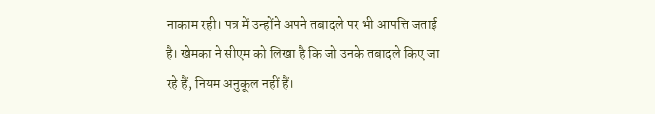नाकाम रही। पत्र में उन्होंने अपने तबादले पर भी आपत्ति जताई है। खेमका ने सीएम को लिखा है कि जो उनके तबादले किए जा रहे हैं, नियम अनुकूल नहीं हैं।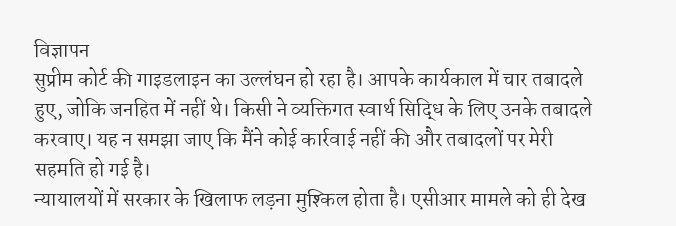विज्ञापन
सुप्रीम कोर्ट की गाइडलाइन का उल्लंघन हो रहा है। आपके कार्यकाल में चार तबादले हुए, जोकि जनहित में नहीं थे। किसी ने व्यक्तिगत स्वार्थ सिद्धि के लिए उनके तबादले करवाए। यह न समझा जाए कि मैंने कोई कार्रवाई नहीं की और तबादलों पर मेरी सहमति हो गई है।
न्यायालयों में सरकार के खिलाफ लड़ना मुश्किल होता है। एसीआर मामले को ही देख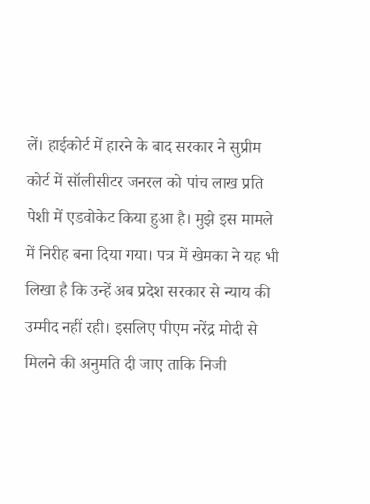लें। हाईकोर्ट में हारने के बाद सरकार ने सुप्रीम कोर्ट में सॉलीसीटर जनरल को पांच लाख प्रति पेशी में एडवोकेट किया हुआ है। मुझे इस मामले में निरीह बना दिया गया। पत्र में खेमका ने यह भी लिखा है कि उन्हें अब प्रदेश सरकार से न्याय की उम्मीद नहीं रही। इसलिए पीएम नरेंद्र मोदी से मिलने की अनुमति दी जाए ताकि निजी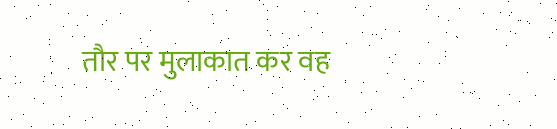तौर पर मुलाकात कर वह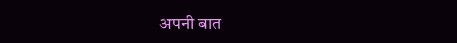अपनी बात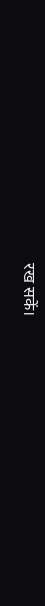रख सकें।